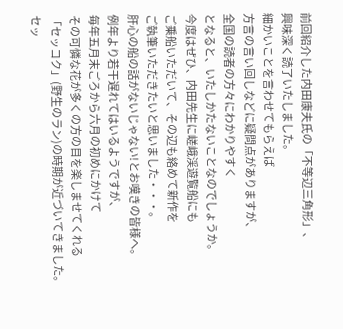前回紹介した内田康夫氏の「不等辺三角形」、
興味深く読了いたしました。
細かいことを言わせてもらえば
方言の言い回しなどに疑問点がありますが、
全国の読者の方々にわかりやすく
となると、いたしかたないことなのでしょうか。
今度はぜひ、内田先生に嵯峨渓遊覧船にも
ご乗船いただいて、その辺も絡めて新作を
ご執筆いただきたいと思いました・・・。
肝心の船の話がないじゃない!とお嘆きの皆様へ。
例年より若干遅れてはいるようですが、
毎年五月末ごろから六月の初めにかけて
その可憐な花が多くの方の目を楽しませてくれる
「セッコク」(野生のラン)の時期が近づいてきました。
セッ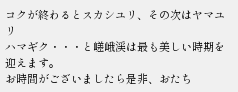コクが終わるとスカシユリ、その次はヤマユリ
ハマギク・・・と嵯峨渓は最も美しい時期を迎えます。
お時間がございましたら是非、おたち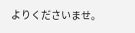よりくださいませ。